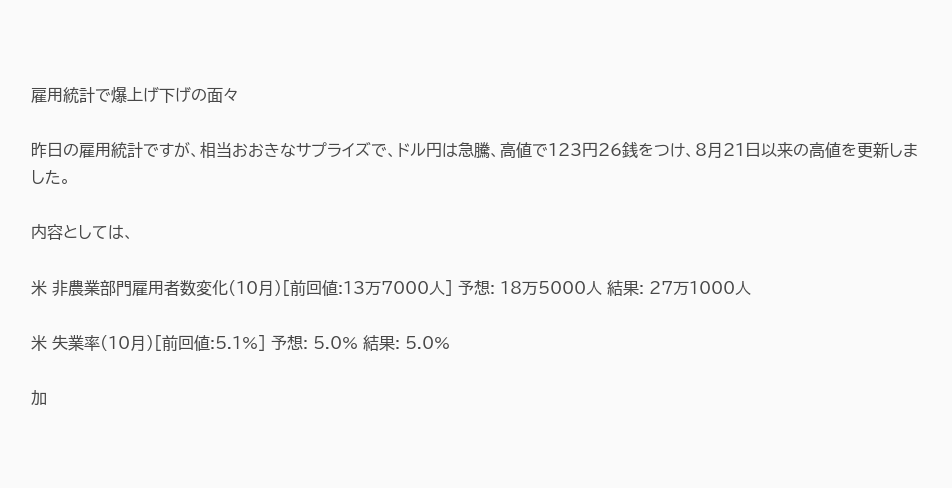雇用統計で爆上げ下げの面々

昨日の雇用統計ですが、相当おおきなサプライズで、ドル円は急騰、高値で123円26銭をつけ、8月21日以来の高値を更新しました。

内容としては、

米 非農業部門雇用者数変化(10月)[前回値:13万7000人] 予想: 18万5000人 結果: 27万1000人

米 失業率(10月)[前回値:5.1%] 予想: 5.0% 結果: 5.0%

加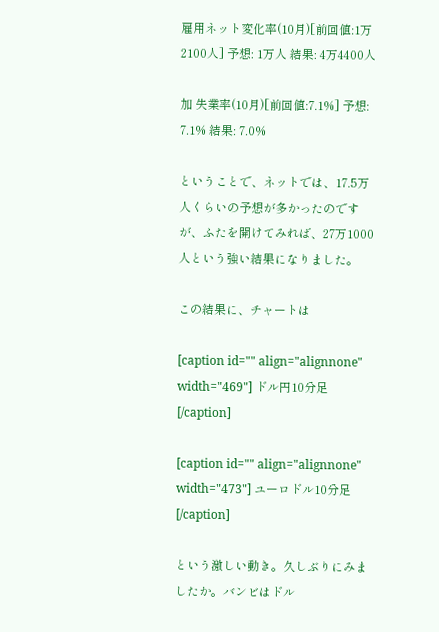雇用ネット変化率(10月)[前回値:1万2100人] 予想: 1万人 結果: 4万4400人

加 失業率(10月)[前回値:7.1%] 予想: 7.1% 結果: 7.0%

ということで、ネットでは、17.5万人くらいの予想が多かったのですが、ふたを開けてみれば、27万1000人という強い結果になりました。

この結果に、チャートは

[caption id="" align="alignnone" width="469"] ドル円10分足[/caption]

[caption id="" align="alignnone" width="473"] ユーロドル10分足[/caption]

という激しい動き。久しぶりにみましたか。バンビはドル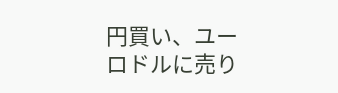円買い、ユーロドルに売り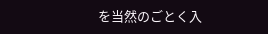を当然のごとく入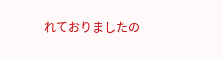れておりましたの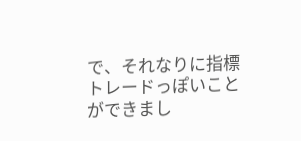で、それなりに指標トレードっぽいことができまし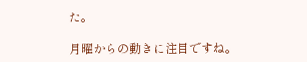た。

月曜からの動きに注目ですね。